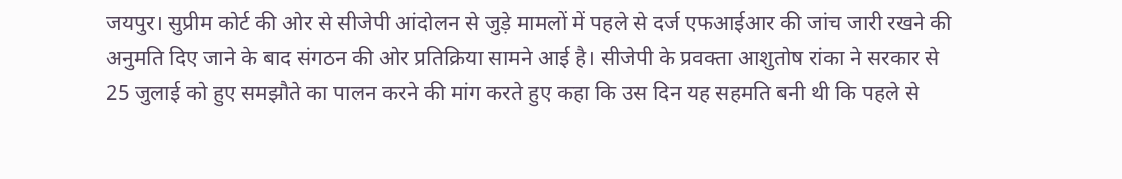जयपुर। सुप्रीम कोर्ट की ओर से सीजेपी आंदोलन से जुड़े मामलों में पहले से दर्ज एफआईआर की जांच जारी रखने की अनुमति दिए जाने के बाद संगठन की ओर प्रतिक्रिया सामने आई है। सीजेपी के प्रवक्ता आशुतोष रांका ने सरकार से 25 जुलाई को हुए समझौते का पालन करने की मांग करते हुए कहा कि उस दिन यह सहमति बनी थी कि पहले से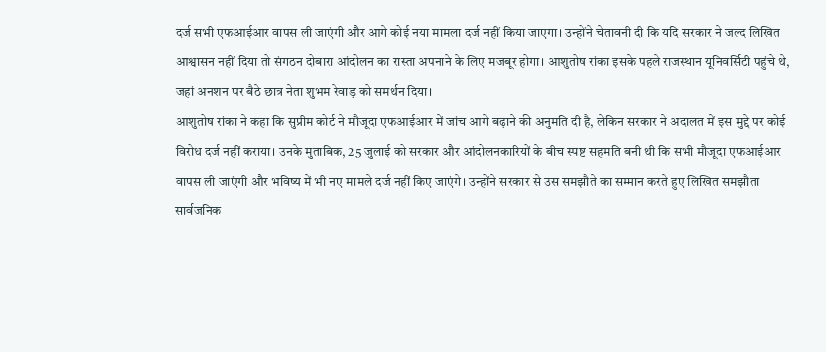दर्ज सभी एफआईआर वापस ली जाएंगी और आगे कोई नया मामला दर्ज नहीं किया जाएगा। उन्होंने चेतावनी दी कि यदि सरकार ने जल्द लिखित आश्वासन नहीं दिया तो संगठन दोबारा आंदोलन का रास्ता अपनाने के लिए मजबूर होगा। आशुतोष रांका इसके पहले राजस्थान यूनिवर्सिटी पहुंचे थे, जहां अनशन पर बैठे छात्र नेता शुभम रेवाड़ को समर्थन दिया।
आशुतोष रांका ने कहा कि सुप्रीम कोर्ट ने मौजूदा एफआईआर में जांच आगे बढ़ाने की अनुमति दी है, लेकिन सरकार ने अदालत में इस मुद्दे पर कोई विरोध दर्ज नहीं कराया। उनके मुताबिक, 25 जुलाई को सरकार और आंदोलनकारियों के बीच स्पष्ट सहमति बनी थी कि सभी मौजूदा एफआईआर वापस ली जाएंगी और भविष्य में भी नए मामले दर्ज नहीं किए जाएंगे। उन्होंने सरकार से उस समझौते का सम्मान करते हुए लिखित समझौता सार्वजनिक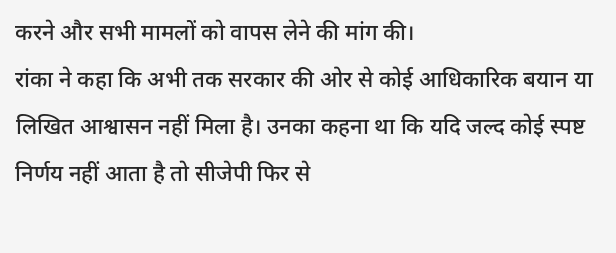करने और सभी मामलों को वापस लेने की मांग की।
रांका ने कहा कि अभी तक सरकार की ओर से कोई आधिकारिक बयान या लिखित आश्वासन नहीं मिला है। उनका कहना था कि यदि जल्द कोई स्पष्ट निर्णय नहीं आता है तो सीजेपी फिर से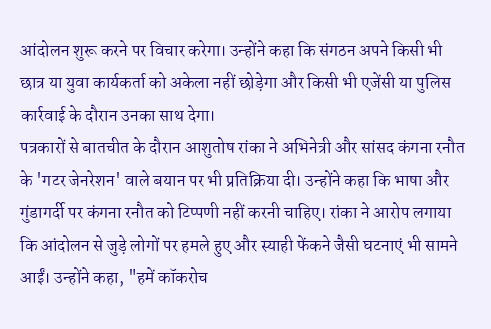आंदोलन शुरू करने पर विचार करेगा। उन्होंने कहा कि संगठन अपने किसी भी छात्र या युवा कार्यकर्ता को अकेला नहीं छोड़ेगा और किसी भी एजेंसी या पुलिस कार्रवाई के दौरान उनका साथ देगा।
पत्रकारों से बातचीत के दौरान आशुतोष रांका ने अभिनेत्री और सांसद कंगना रनौत के 'गटर जेनरेशन' वाले बयान पर भी प्रतिक्रिया दी। उन्होंने कहा कि भाषा और गुंडागर्दी पर कंगना रनौत को टिप्पणी नहीं करनी चाहिए। रांका ने आरोप लगाया कि आंदोलन से जुड़े लोगों पर हमले हुए और स्याही फेंकने जैसी घटनाएं भी सामने आईं। उन्होंने कहा, "हमें कॉकरोच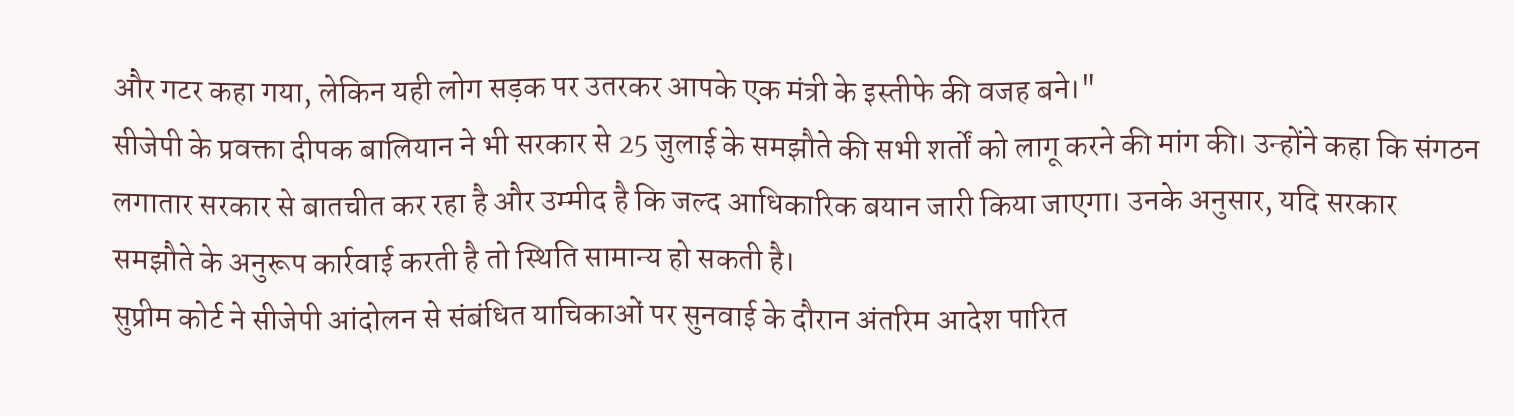और गटर कहा गया, लेकिन यही लोग सड़क पर उतरकर आपके एक मंत्री के इस्तीफे की वजह बने।"
सीजेपी के प्रवक्ता दीपक बालियान ने भी सरकार से 25 जुलाई के समझौते की सभी शर्तों को लागू करने की मांग की। उन्होंने कहा कि संगठन लगातार सरकार से बातचीत कर रहा है और उम्मीद है कि जल्द आधिकारिक बयान जारी किया जाएगा। उनके अनुसार, यदि सरकार समझौते के अनुरूप कार्रवाई करती है तो स्थिति सामान्य हो सकती है।
सुप्रीम कोर्ट ने सीजेपी आंदोलन से संबंधित याचिकाओं पर सुनवाई के दौरान अंतरिम आदेश पारित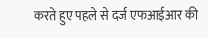करते हुए पहले से दर्ज एफआईआर की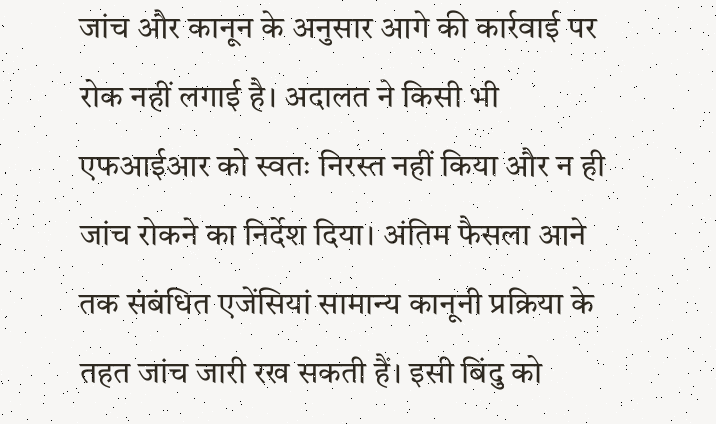जांच और कानून के अनुसार आगे की कार्रवाई पर रोक नहीं लगाई है। अदालत ने किसी भी एफआईआर को स्वतः निरस्त नहीं किया और न ही जांच रोकने का निर्देश दिया। अंतिम फैसला आने तक संबंधित एजेंसियां सामान्य कानूनी प्रक्रिया के तहत जांच जारी रख सकती हैं। इसी बिंदु को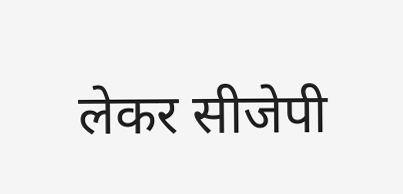लेकर सीजेपी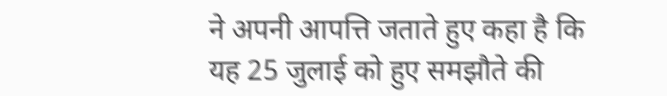ने अपनी आपत्ति जताते हुए कहा है कि यह 25 जुलाई को हुए समझौते की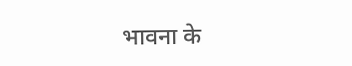भावना के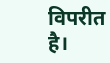विपरीत है।